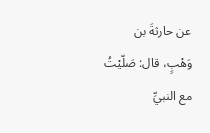عن حارثةَ بن وَهْبٍ، قال: صَلّيْتُ مع النبيِّ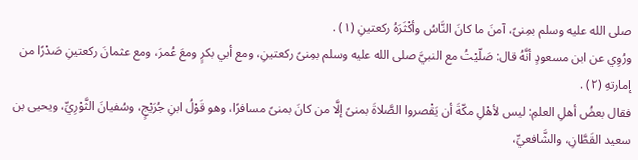صلى الله عليه وسلم بمِنىً، آمنَ ما كانَ النَّاسُ وأكْثَرَهُ ركعتينِ (١) .
ورُوِي عن ابن مسعودٍ أنَّهُ قال: صَلّيْتُ مع النبيَّ صلى الله عليه وسلم بمِنىً ركعتينِ، ومع أبي بكرٍ ومعَ عُمرَ، ومع عثمانَ ركعتينِ صَدْرًا من إمارتهِ (٢) .
فقال بعضُ أهلِ العلمِ: ليس لأهْلِ مكّةَ أن يَقْصروا الصَّلاةَ بمنىً إلَّا من كانَ بمنىً مسافرًا، وهو قَوْلُ ابنِ جُرَيْجٍ، وسُفيانَ الثَّوْرِيِّ، ويحيى بن سعيد القَطَّانِ، والشَّافعيِّ،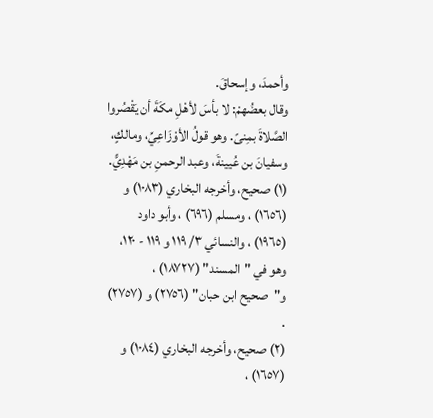وأحمدَ، وإسحاقَ.
وقال بعضُهمْ: لا بأسَ لأهْلِ مكَةَ أن يَقْصُروا الصَّلاةَ بمِنىً. وهو قولُ الأوْزَاعِيِّ، ومالكٍ، وسفيانَ بن عُيينةَ، وعبد الرحمنِ بن مَهْدِيًّ.
(١) صحيح، وأخرجه البخاري (١٠٨٣) و (١٦٥٦) ، ومسلم (٦٩٦) ، وأبو داود (١٩٦٥) ، والنسائي ٣/ ١١٩ و ١١٩ - ١٢٠، وهو في "المسند" (١٨٧٢٧) ، و"صحيح ابن حبان" (٢٧٥٦) و (٢٧٥٧) .
(٢) صحيح، وأخرجه البخاري (١٠٨٤) و (١٦٥٧) ،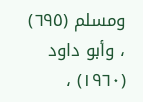ومسلم (٦٩٥) ، وأبو داود (١٩٦٠) ،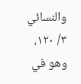والنسائي ٣/ ١٢٠، وهو في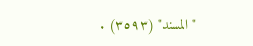"المسند" (٣٥٩٣) .